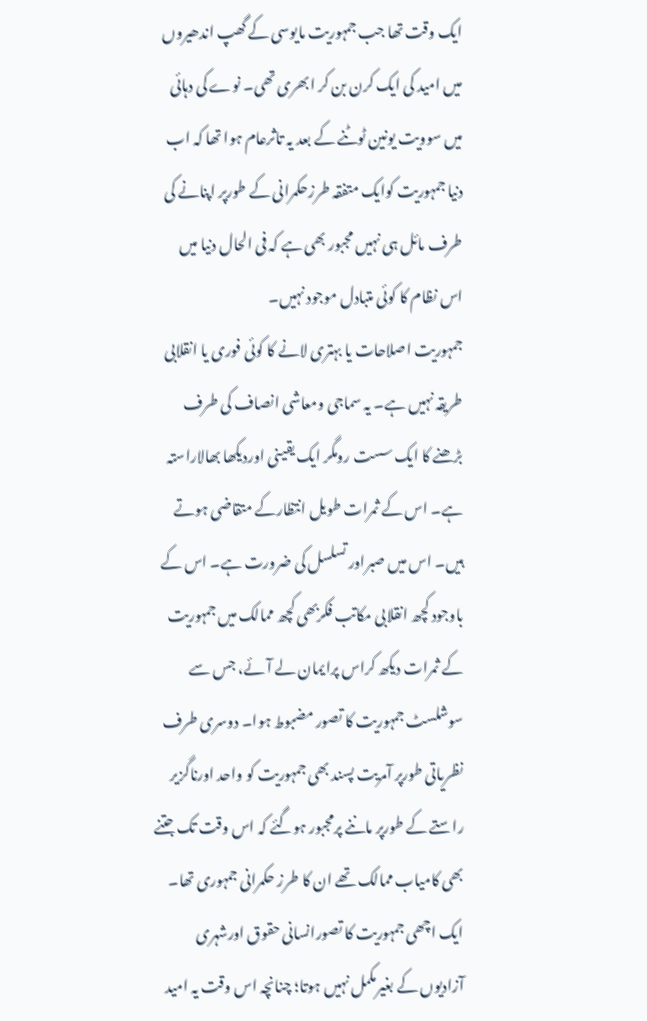ایک وقت تھا جب جمہوریت مایوسی کے گھپ اندھیروں میں امید کی ایک کرن بن کر ابھری تھی۔ نوے کی دہائی میں سوویت یونین ٹوٹنے کے بعد یہ تاثرعام ہوا تھا کہ اب دنیا جمہوریت کوایک متفقہ طرزحکمرانی کے طورپر اپنانے کی طرف مائل ہی نہیں مجبور بھی ہے کہ فی الحال دنیا میں اس نظام کا کوئی متبادل موجود نہیں۔
جمہوریت اصلاحات یا بہتری لانے کا کوئی فوری یا انقلابی طریقہ نہیں ہے۔ یہ سماجی ومعاشی انصاف کی طرف بڑھنے کا ایک سست رومگر ایک یقینی اوردیکھا بھالاراستہ ہے۔ اس کے ثمرات طویل انتظارکے متقاضی ہوتے ہیں۔ اس میں صبراور تسلسل کی ضرورت ہے۔ اس کے باوجود کچھ انقلابی مکاتب فکربھی کچھ ممالک میں جمہوریت کے ثمرات دیکھ کراس پرایمان لے آئے، جس سے سوشلسٹ جمہوریت کا تصور مضبوط ہوا۔ دوسری طرف نظریاتی طورپر آمریت پسند بھی جمہوریت کو واحد اورناگزیر راستے کے طورپر ماننے پرمجبور ہوگئے کہ اس وقت تک جتنے بھی کامیاب ممالک تھے ان کا طرز حکمرانی جمہوری تھا۔
ایک اچھی جمہوریت کا تصورانسانی حقوق اورشہری آزادیوں کے بغیرمکمل نہیں ہوتا؛ چنانچہ اس وقت یہ امید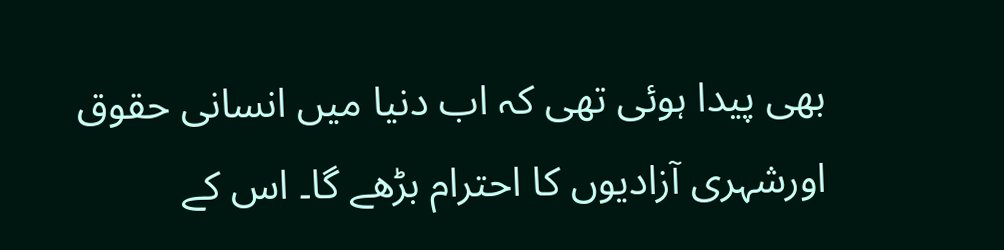بھی پیدا ہوئی تھی کہ اب دنیا میں انسانی حقوق اورشہری آزادیوں کا احترام بڑھے گا۔ اس کے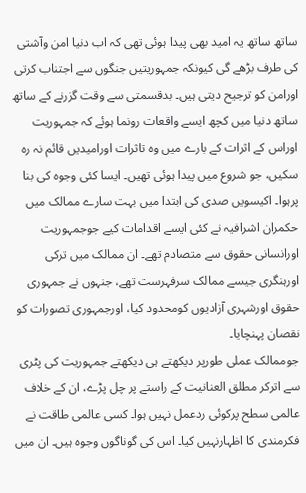ساتھ ساتھ یہ امید بھی پیدا ہوئی تھی کہ اب دنیا امن وآشتی کی طرف بڑھے گی کیونکہ جمہوریتیں جنگوں سے اجتناب کرتی اورامن کو ترجیح دیتی ہیں۔ بدقسمتی سے وقت گزرنے کے ساتھ ساتھ دنیا میں کچھ ایسے واقعات رونما ہوئے کہ جمہوریت اوراس کے اثرات کے بارے میں وہ تاثرات اورامیدیں قائم نہ رہ سکیں، جو شروع میں پیدا ہوئی تھیں۔ ایسا کئی وجوہ کی بنا پرہوا۔ اکیسویں صدی کی ابتدا میں بہت سارے ممالک میں حکمران اشرافیہ نے کئی ایسے اقدامات کیے جوجمہوریت اورانسانی حقوق سے متصادم تھے۔ ان ممالک میں ترکی اورہنگری جیسے ممالک سرفہرست تھے، جنہوں نے جمہوری حقوق اورشہری آزادیوں کومحدود کیا، اورجمہوری تصورات کو نقصان پہنچایا۔
جوممالک عملی طورپر دیکھتے ہی دیکھتے جمہوریت کی پٹری سے اترکر مطلق العنانیت کے راستے پر چل پڑے، ان کے خلاف عالمی سطح پرکوئی ردعمل نہیں ہوا۔ کسی عالمی طاقت نے فکرمندی کا اظہارنہیں کیا۔ اس کی گوناگوں وجوہ ہیں۔ ان میں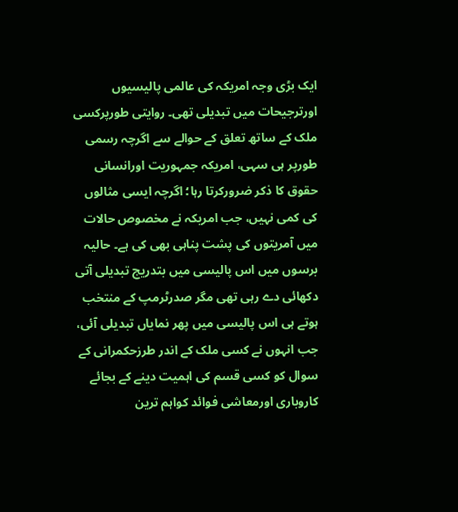ایک بڑی وجہ امریکہ کی عالمی پالیسیوں اورترجیحات میں تبدیلی تھی۔ روایتی طورپرکسی ملک کے ساتھ تعلق کے حوالے سے اگرچہ رسمی طورپر ہی سہی، امریکہ جمہوریت اورانسانی حقوق کا ذکر ضرورکرتا رہا؛ اگرچہ ایسی مثالوں کی کمی نہیں، جب امریکہ نے مخصوص حالات میں آمریتوں کی پشت پناہی بھی کی ہے۔ حالیہ برسوں میں اس پالیسی میں بتدریج تبدیلی آتی دکھائی دے رہی تھی مگر صدرٹرمپ کے منتخب ہوتے ہی اس پالیسی میں پھر نمایاں تبدیلی آئی، جب انہوں نے کسی ملک کے اندر طرزحکمرانی کے سوال کو کسی قسم کی اہمیت دینے کے بجائے کاروباری اورمعاشی فوائد کواہم ترین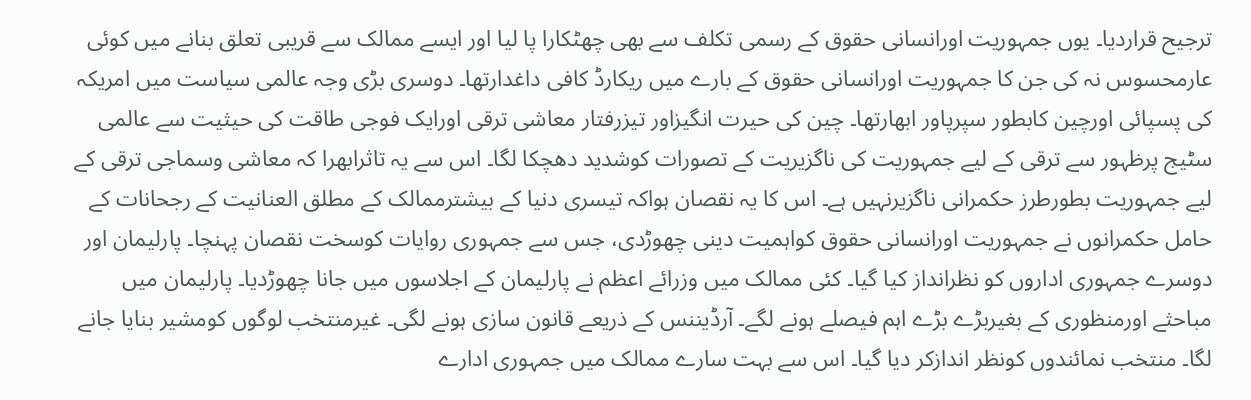ترجیح قراردیا۔ یوں جمہوریت اورانسانی حقوق کے رسمی تکلف سے بھی چھٹکارا پا لیا اور ایسے ممالک سے قریبی تعلق بنانے میں کوئی عارمحسوس نہ کی جن کا جمہوریت اورانسانی حقوق کے بارے میں ریکارڈ کافی داغدارتھا۔ دوسری بڑی وجہ عالمی سیاست میں امریکہ کی پسپائی اورچین کابطور سپرپاور ابھارتھا۔ چین کی حیرت انگیزاور تیزرفتار معاشی ترقی اورایک فوجی طاقت کی حیثیت سے عالمی سٹیج پرظہور سے ترقی کے لیے جمہوریت کی ناگزیریت کے تصورات کوشدید دھچکا لگا۔ اس سے یہ تاثرابھرا کہ معاشی وسماجی ترقی کے لیے جمہوریت بطورطرز حکمرانی ناگزیرنہیں ہے۔ اس کا یہ نقصان ہواکہ تیسری دنیا کے بیشترممالک کے مطلق العنانیت کے رجحانات کے حامل حکمرانوں نے جمہوریت اورانسانی حقوق کواہمیت دینی چھوڑدی، جس سے جمہوری روایات کوسخت نقصان پہنچا۔ پارلیمان اور دوسرے جمہوری اداروں کو نظرانداز کیا گیا۔ کئی ممالک میں وزرائے اعظم نے پارلیمان کے اجلاسوں میں جانا چھوڑدیا۔ پارلیمان میں مباحثے اورمنظوری کے بغیربڑے بڑے اہم فیصلے ہونے لگے۔ آرڈیننس کے ذریعے قانون سازی ہونے لگی۔ غیرمنتخب لوگوں کومشیر بنایا جانے لگا۔ منتخب نمائندوں کونظر اندازکر دیا گیا۔ اس سے بہت سارے ممالک میں جمہوری ادارے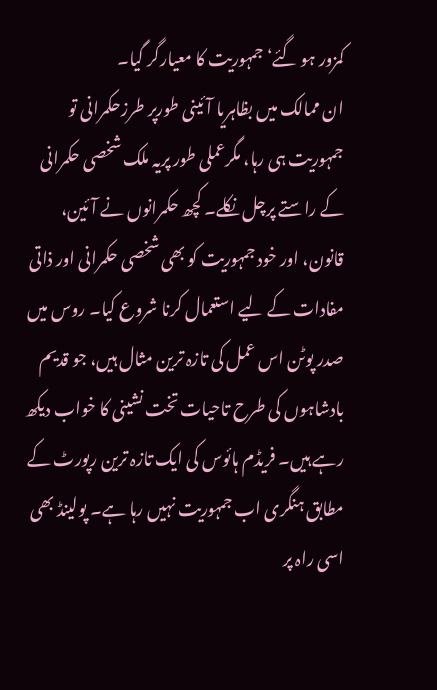کمزور ہو گئے‘ جمہوریت کا معیارگر گیا۔
ان ممالک میں بظاہریا آئینی طورپر طرزحکمرانی تو جمہوریت ہی رہا، مگرعملی طور پریہ ملک شخصی حکمرانی کے راستے پرچل نکلے۔ کچھ حکمرانوں نے آئین، قانون، اور خود جمہوریت کو بھی شخصی حکمرانی اور ذاتی مفادات کے لیے استعمال کرنا شروع کیا۔ روس میں صدر پوٹن اس عمل کی تازہ ترین مثال ہیں، جو قدیم بادشاہوں کی طرح تاحیات تخت نشینی کا خواب دیکھ رہے ہیں۔ فریڈم ہائوس کی ایک تازہ ترین رپورٹ کے مطابق ہنگری اب جمہوریت نہیں رہا ہے۔ پولینڈ بھی اسی راہ پر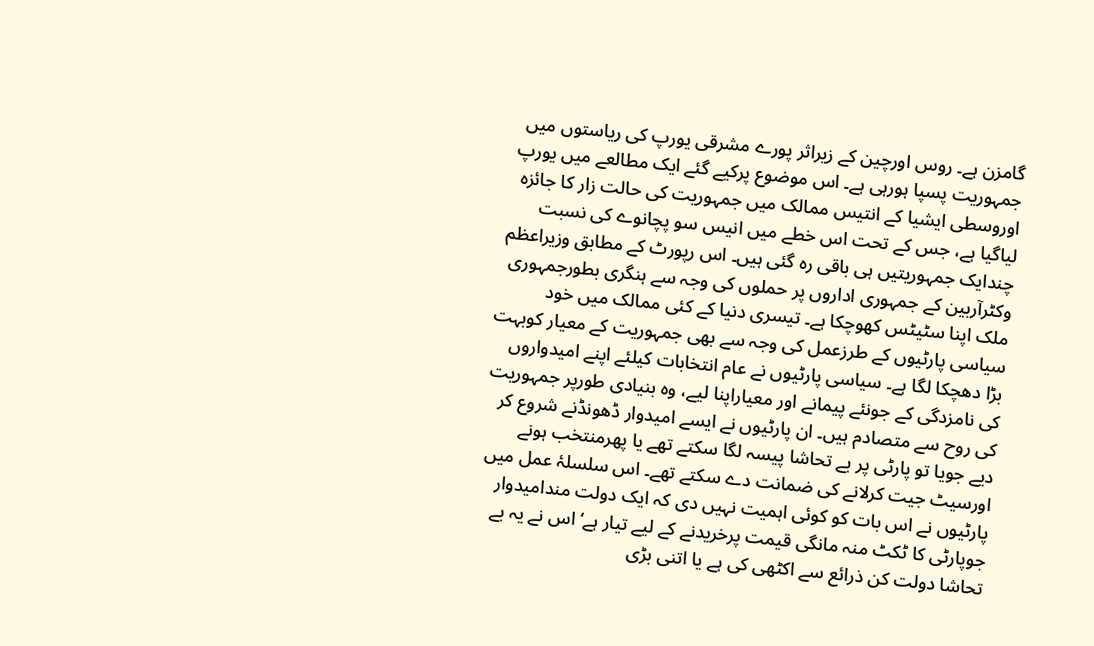گامزن ہے۔ روس اورچین کے زیراثر پورے مشرقی یورپ کی ریاستوں میں جمہوریت پسپا ہورہی ہے۔ اس موضوع پرکیے گئے ایک مطالعے میں یورپ اوروسطی ایشیا کے انتیس ممالک میں جمہوریت کی حالت زار کا جائزہ لیاگیا ہے، جس کے تحت اس خطے میں انیس سو پچانوے کی نسبت چندایک جمہوریتیں ہی باقی رہ گئی ہیں۔ اس رپورٹ کے مطابق وزیراعظم وکٹرآربین کے جمہوری اداروں پر حملوں کی وجہ سے ہنگری بطورجمہوری ملک اپنا سٹیٹس کھوچکا ہے۔ تیسری دنیا کے کئی ممالک میں خود سیاسی پارٹیوں کے طرزعمل کی وجہ سے بھی جمہوریت کے معیار کوبہت بڑا دھچکا لگا ہے۔ سیاسی پارٹیوں نے عام انتخابات کیلئے اپنے امیدواروں کی نامزدگی کے جونئے پیمانے اور معیاراپنا لیے، وہ بنیادی طورپر جمہوریت کی روح سے متصادم ہیں۔ ان پارٹیوں نے ایسے امیدوار ڈھونڈنے شروع کر دیے جویا تو پارٹی پر بے تحاشا پیسہ لگا سکتے تھے یا پھرمنتخب ہونے اورسیٹ جیت کرلانے کی ضمانت دے سکتے تھے۔ اس سلسلۂ عمل میں پارٹیوں نے اس بات کو کوئی اہمیت نہیں دی کہ ایک دولت مندامیدوار جوپارٹی کا ٹکٹ منہ مانگی قیمت پرخریدنے کے لیے تیار ہے‘ اس نے یہ بے تحاشا دولت کن ذرائع سے اکٹھی کی ہے یا اتنی بڑی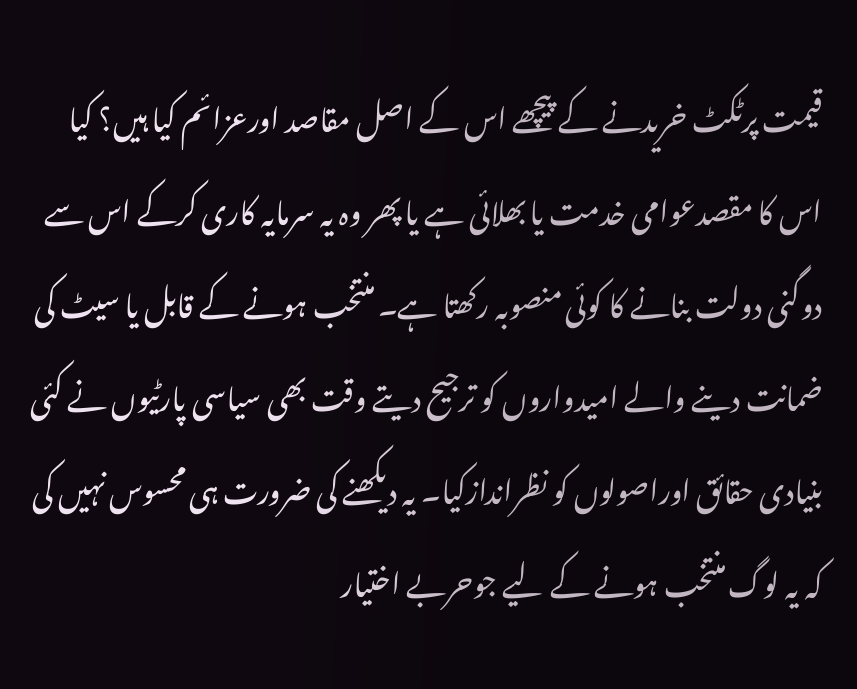قیمت پرٹکٹ خریدنے کے پیچھے اس کے اصل مقاصد اورعزائم کیا ہیں؟ کیا اس کا مقصدعوامی خدمت یا بھلائی ہے یا پھر وہ یہ سرمایہ کاری کرکے اس سے دوگنی دولت بنانے کا کوئی منصوبہ رکھتا ہے۔ منتخب ہونے کے قابل یا سیٹ کی ضمانت دینے والے امیدواروں کو ترجیح دیتے وقت بھی سیاسی پارٹیوں نے کئی بنیادی حقائق اوراصولوں کو نظراندازکیا۔ یہ دیکھنے کی ضرورت ہی محسوس نہیں کی کہ یہ لوگ منتخب ہونے کے لیے جوحربے اختیار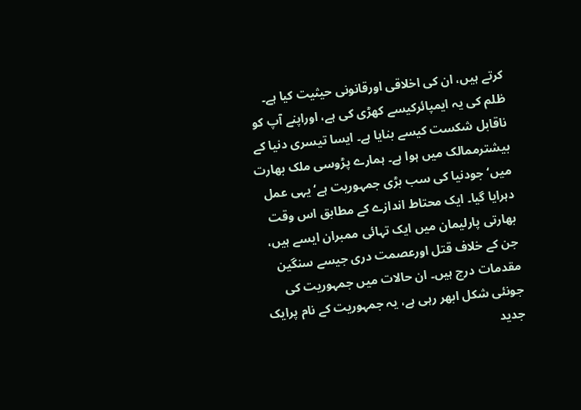کرتے ہیں، ان کی اخلاقی اورقانونی حیثیت کیا ہے۔ ظلم کی یہ ایمپائرکیسے کھڑی کی ہے، اوراپنے آپ کو ناقابل شکست کیسے بنایا ہے۔ ایسا تیسری دنیا کے بیشترممالک میں ہوا ہے۔ ہمارے پڑوسی ملک بھارت میں‘ جودنیا کی سب بڑی جمہوریت ہے‘ یہی عمل دہرایا گیا۔ ایک محتاط اندازے کے مطابق اس وقت بھارتی پارلیمان میں ایک تہائی ممبران ایسے ہیں، جن کے خلاف قتل اورعصمت دری جیسے سنگین مقدمات درج ہیں۔ ان حالات میں جمہوریت کی جونئی شکل ابھر رہی ہے، یہ جمہوریت کے نام پرایک جدید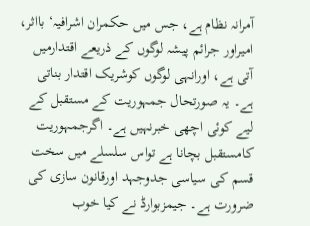آمرانہ نظام ہے، جس میں حکمران اشرافیہ‘ بااثر، امیراور جرائم پیشہ لوگوں کے ذریعے اقتدارمیں آتی ہے، اورانہی لوگوں کوشریک اقتدار بناتی ہے۔ یہ صورتحال جمہوریت کے مستقبل کے لیے کوئی اچھی خبرنہیں ہے۔ اگرجمہوریت کامستقبل بچانا ہے تواس سلسلے میں سخت قسم کی سیاسی جدوجہد اورقانون سازی کی ضرورت ہے۔ جیمزبوارڈ نے کیا خوب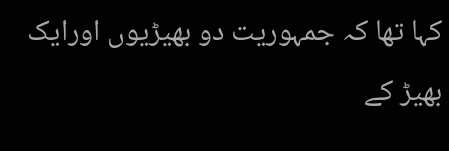کہا تھا کہ جمہوریت دو بھیڑیوں اورایک بھیڑ کے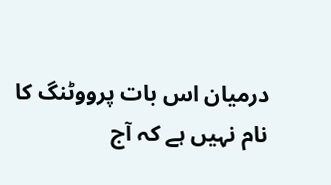درمیان اس بات پرووٹنگ کا نام نہیں ہے کہ آج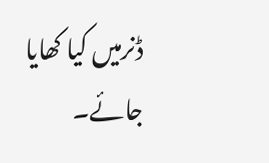ڈنرمیں کیا کھایا جائے۔